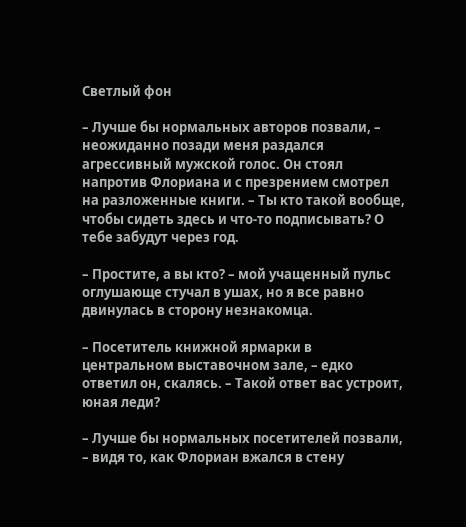Светлый фон

– Лучше бы нормальных авторов позвали, – неожиданно позади меня раздался агрессивный мужской голос. Он стоял напротив Флориана и с презрением смотрел на разложенные книги. – Ты кто такой вообще, чтобы сидеть здесь и что-то подписывать? О тебе забудут через год.

– Простите, а вы кто? – мой учащенный пульс оглушающе стучал в ушах, но я все равно двинулась в сторону незнакомца.

– Посетитель книжной ярмарки в центральном выставочном зале, – едко ответил он, скалясь. – Такой ответ вас устроит, юная леди?

– Лучше бы нормальных посетителей позвали, – видя то, как Флориан вжался в стену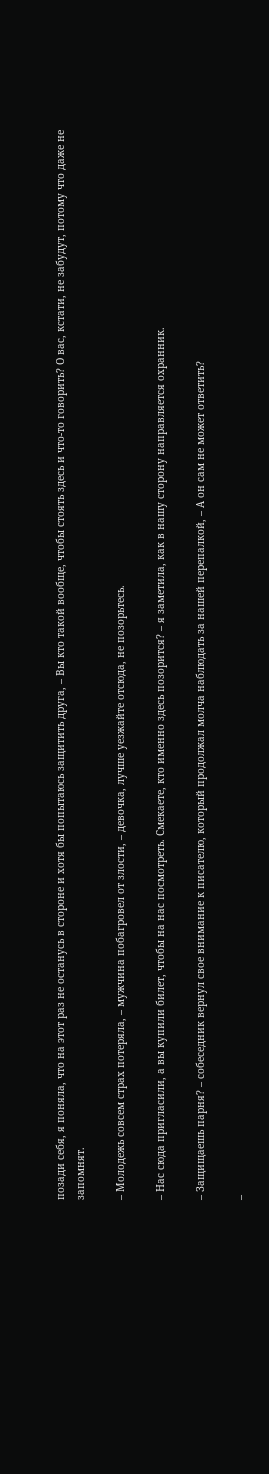позади себя, я поняла, что на этот раз не останусь в стороне и хотя бы попытаюсь защитить друга, – Вы кто такой вообще, чтобы стоять здесь и что-то говорить? О вас, кстати, не забудут, потому что даже не запомнят.

– Молодежь совсем страх потеряла, – мужчина побагровел от злости, – девочка, лучше уезжайте отсюда, не позорьтесь.

– Нас сюда пригласили, а вы купили билет, чтобы на нас посмотреть. Смекаете, кто именно здесь позорится? – я заметила, как в нашу сторону направляется охранник.

– Защищаешь парня? – собеседник вернул свое внимание к писателю, который продолжал молча наблюдать за нашей перепалкой, – А он сам не может ответить?

–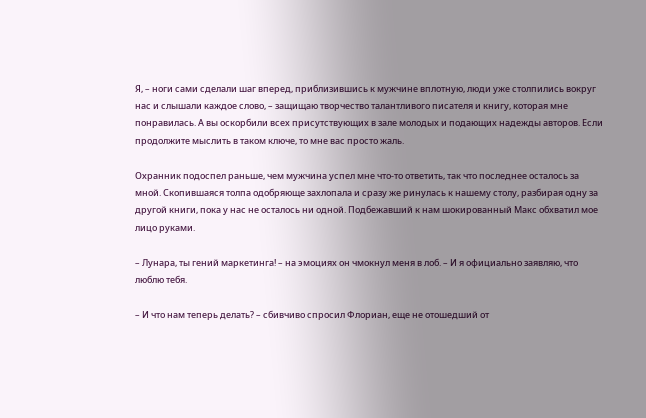Я, – ноги сами сделали шаг вперед, приблизившись к мужчине вплотную, люди уже столпились вокруг нас и слышали каждое слово, – защищаю творчество талантливого писателя и книгу, которая мне понравилась. А вы оскорбили всех присутствующих в зале молодых и подающих надежды авторов. Если продолжите мыслить в таком ключе, то мне вас просто жаль.

Охранник подоспел раньше, чем мужчина успел мне что-то ответить, так что последнее осталось за мной. Скопившаяся толпа одобряюще захлопала и сразу же ринулась к нашему столу, разбирая одну за другой книги, пока у нас не осталось ни одной. Подбежавший к нам шокированный Макс обхватил мое лицо руками.

– Лунара, ты гений маркетинга! – на эмоциях он чмокнул меня в лоб. – И я официально заявляю, что люблю тебя.

– И что нам теперь делать? – сбивчиво спросил Флориан, еще не отошедший от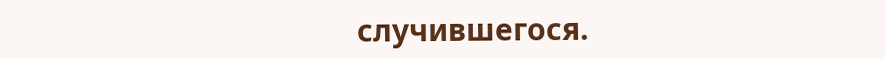случившегося.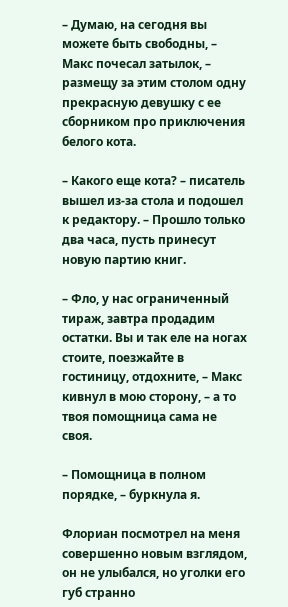– Думаю, на сегодня вы можете быть свободны, – Макс почесал затылок, – размещу за этим столом одну прекрасную девушку с ее сборником про приключения белого кота.

– Какого еще кота? – писатель вышел из-за стола и подошел к редактору. – Прошло только два часа, пусть принесут новую партию книг.

– Фло, у нас ограниченный тираж, завтра продадим остатки. Вы и так еле на ногах стоите, поезжайте в гостиницу, отдохните, – Макс кивнул в мою сторону, – а то твоя помощница сама не своя.

– Помощница в полном порядке, – буркнула я.

Флориан посмотрел на меня совершенно новым взглядом, он не улыбался, но уголки его губ странно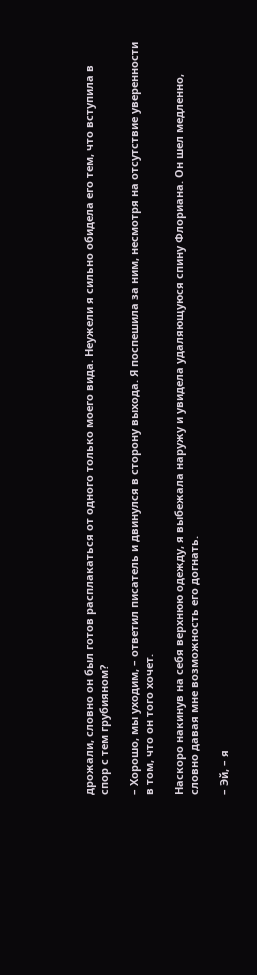дрожали, словно он был готов расплакаться от одного только моего вида. Неужели я сильно обидела его тем, что вступила в спор с тем грубияном?

– Хорошо, мы уходим, – ответил писатель и двинулся в сторону выхода. Я поспешила за ним, несмотря на отсутствие уверенности в том, что он того хочет.

Наскоро накинув на себя верхнюю одежду, я выбежала наружу и увидела удаляющуюся спину Флориана. Он шел медленно, словно давая мне возможность его догнать.

– Эй, – я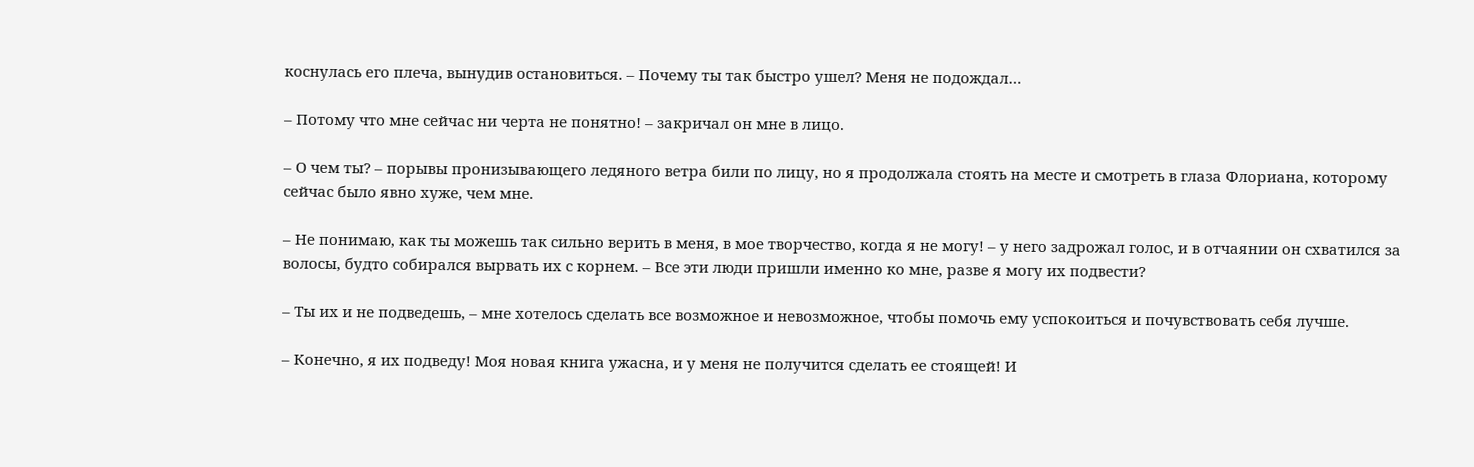коснулась его плеча, вынудив остановиться. – Почему ты так быстро ушел? Меня не подождал…

– Потому что мне сейчас ни черта не понятно! – закричал он мне в лицо.

– О чем ты? – порывы пронизывающего ледяного ветра били по лицу, но я продолжала стоять на месте и смотреть в глаза Флориана, которому сейчас было явно хуже, чем мне.

– Не понимаю, как ты можешь так сильно верить в меня, в мое творчество, когда я не могу! – у него задрожал голос, и в отчаянии он схватился за волосы, будто собирался вырвать их с корнем. – Все эти люди пришли именно ко мне, разве я могу их подвести?

– Ты их и не подведешь, – мне хотелось сделать все возможное и невозможное, чтобы помочь ему успокоиться и почувствовать себя лучше.

– Конечно, я их подведу! Моя новая книга ужасна, и у меня не получится сделать ее стоящей! И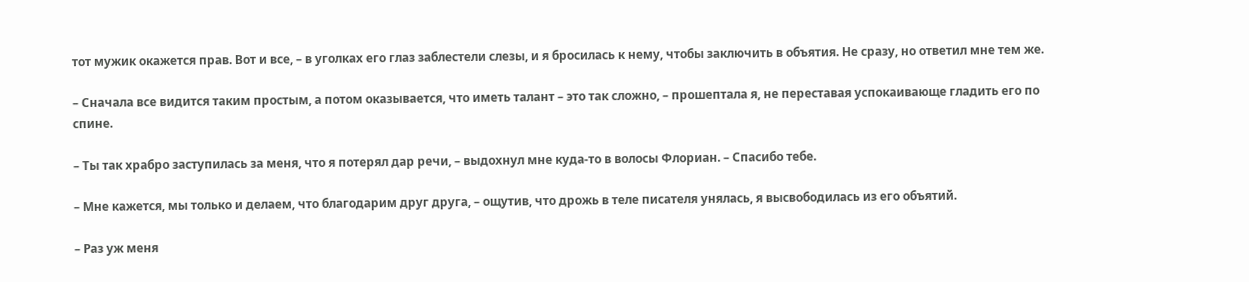тот мужик окажется прав. Вот и все, – в уголках его глаз заблестели слезы, и я бросилась к нему, чтобы заключить в объятия. Не сразу, но ответил мне тем же.

– Сначала все видится таким простым, а потом оказывается, что иметь талант – это так сложно, – прошептала я, не переставая успокаивающе гладить его по спине.

– Ты так храбро заступилась за меня, что я потерял дар речи, – выдохнул мне куда-то в волосы Флориан. – Спасибо тебе.

– Мне кажется, мы только и делаем, что благодарим друг друга, – ощутив, что дрожь в теле писателя унялась, я высвободилась из его объятий.

– Раз уж меня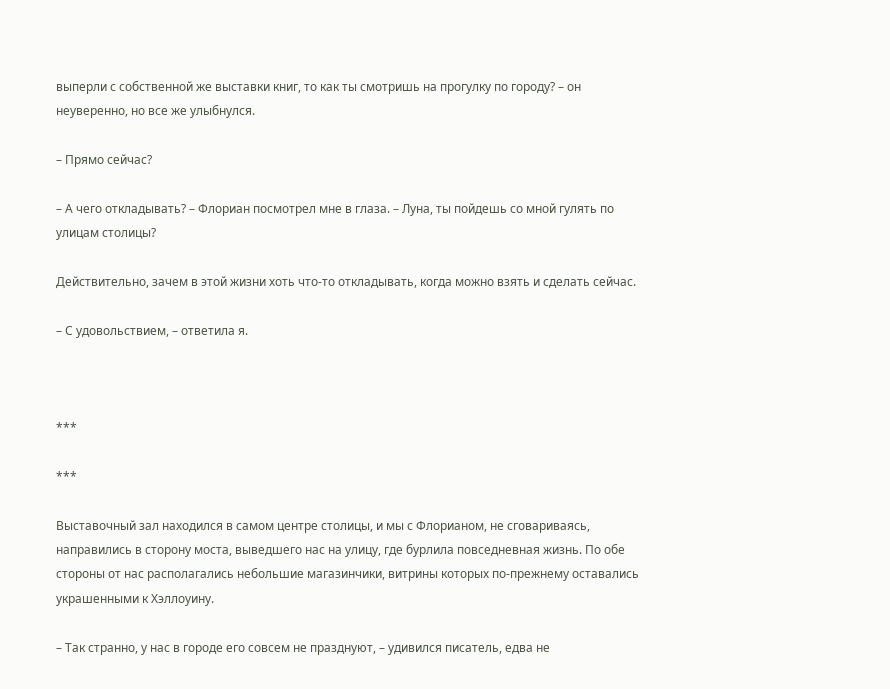выперли с собственной же выставки книг, то как ты смотришь на прогулку по городу? – он неуверенно, но все же улыбнулся.

– Прямо сейчас?

– А чего откладывать? – Флориан посмотрел мне в глаза. – Луна, ты пойдешь со мной гулять по улицам столицы?

Действительно, зачем в этой жизни хоть что-то откладывать, когда можно взять и сделать сейчас.

– С удовольствием, – ответила я.



***

***

Выставочный зал находился в самом центре столицы, и мы с Флорианом, не сговариваясь, направились в сторону моста, выведшего нас на улицу, где бурлила повседневная жизнь. По обе стороны от нас располагались небольшие магазинчики, витрины которых по-прежнему оставались украшенными к Хэллоуину.

– Так странно, у нас в городе его совсем не празднуют, – удивился писатель, едва не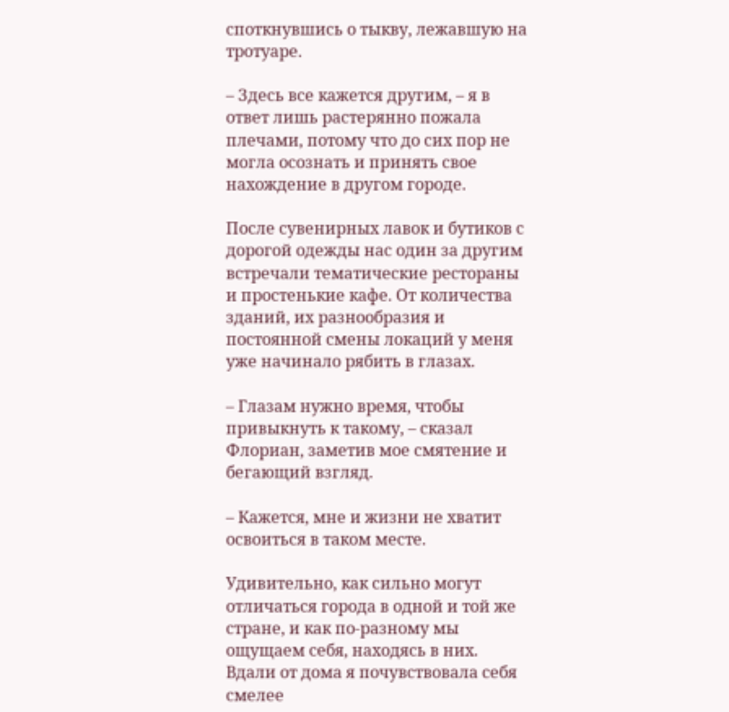споткнувшись о тыкву, лежавшую на тротуаре.

– Здесь все кажется другим, – я в ответ лишь растерянно пожала плечами, потому что до сих пор не могла осознать и принять свое нахождение в другом городе.

После сувенирных лавок и бутиков с дорогой одежды нас один за другим встречали тематические рестораны и простенькие кафе. От количества зданий, их разнообразия и постоянной смены локаций у меня уже начинало рябить в глазах.

– Глазам нужно время, чтобы привыкнуть к такому, – сказал Флориан, заметив мое смятение и бегающий взгляд.

– Кажется, мне и жизни не хватит освоиться в таком месте.

Удивительно, как сильно могут отличаться города в одной и той же стране, и как по-разному мы ощущаем себя, находясь в них. Вдали от дома я почувствовала себя смелее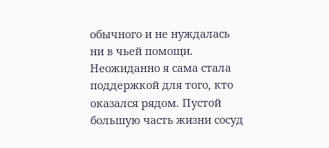обычного и не нуждалась ни в чьей помощи. Неожиданно я сама стала поддержкой для того, кто оказался рядом. Пустой большую часть жизни сосуд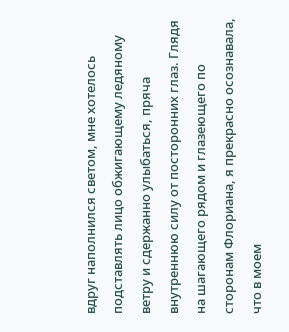вдруг наполнился светом, мне хотелось подставлять лицо обжигающему ледяному ветру и сдержанно улыбаться, пряча внутреннюю силу от посторонних глаз. Глядя на шагающего рядом и глазеющего по сторонам Флориана, я прекрасно осознавала, что в моем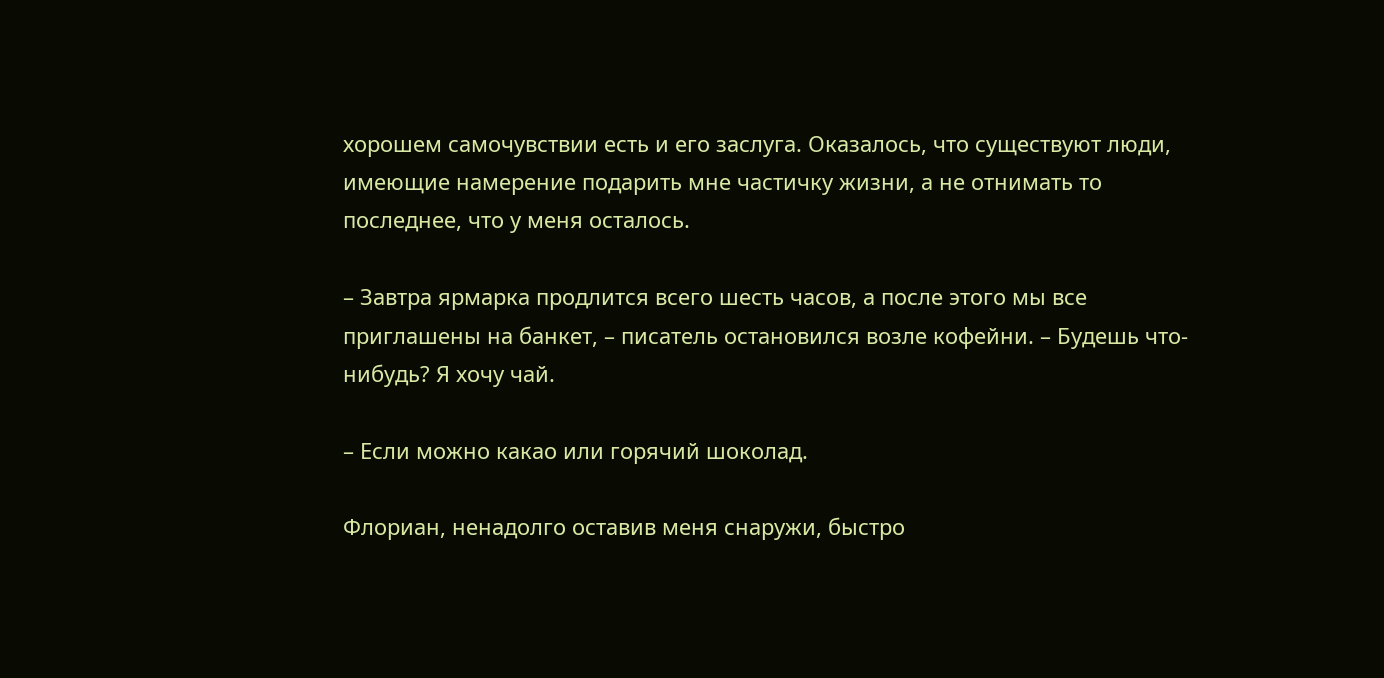хорошем самочувствии есть и его заслуга. Оказалось, что существуют люди, имеющие намерение подарить мне частичку жизни, а не отнимать то последнее, что у меня осталось.

– Завтра ярмарка продлится всего шесть часов, а после этого мы все приглашены на банкет, – писатель остановился возле кофейни. – Будешь что-нибудь? Я хочу чай.

– Если можно какао или горячий шоколад.

Флориан, ненадолго оставив меня снаружи, быстро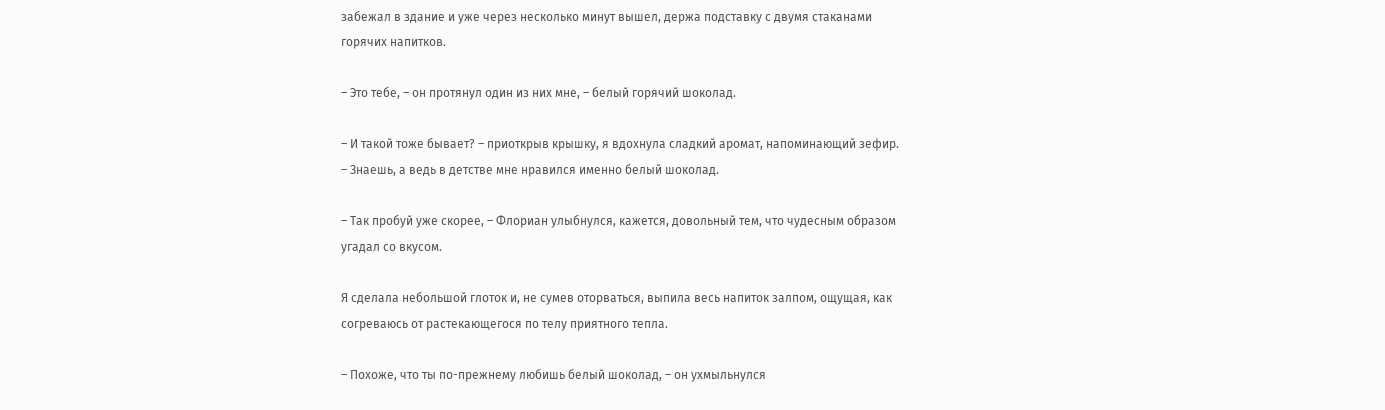забежал в здание и уже через несколько минут вышел, держа подставку с двумя стаканами горячих напитков.

– Это тебе, – он протянул один из них мне, – белый горячий шоколад.

– И такой тоже бывает? – приоткрыв крышку, я вдохнула сладкий аромат, напоминающий зефир. – Знаешь, а ведь в детстве мне нравился именно белый шоколад.

– Так пробуй уже скорее, – Флориан улыбнулся, кажется, довольный тем, что чудесным образом угадал со вкусом.

Я сделала небольшой глоток и, не сумев оторваться, выпила весь напиток залпом, ощущая, как согреваюсь от растекающегося по телу приятного тепла.

– Похоже, что ты по-прежнему любишь белый шоколад, – он ухмыльнулся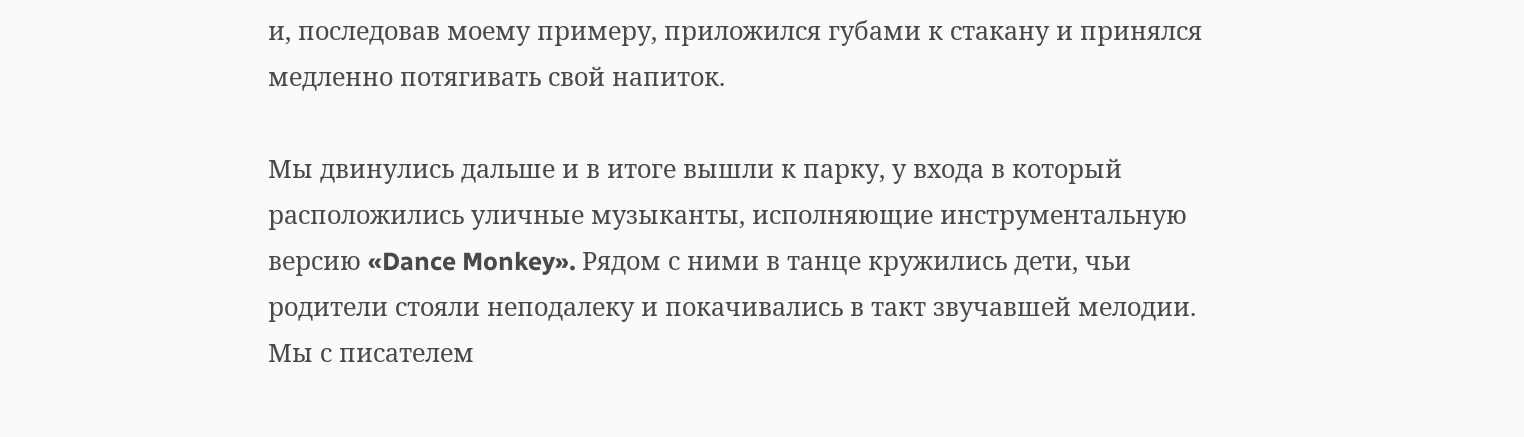и, последовав моему примеру, приложился губами к стакану и принялся медленно потягивать свой напиток.

Мы двинулись дальше и в итоге вышли к парку, у входа в который расположились уличные музыканты, исполняющие инструментальную версию «Dance Monkey». Рядом с ними в танце кружились дети, чьи родители стояли неподалеку и покачивались в такт звучавшей мелодии. Мы с писателем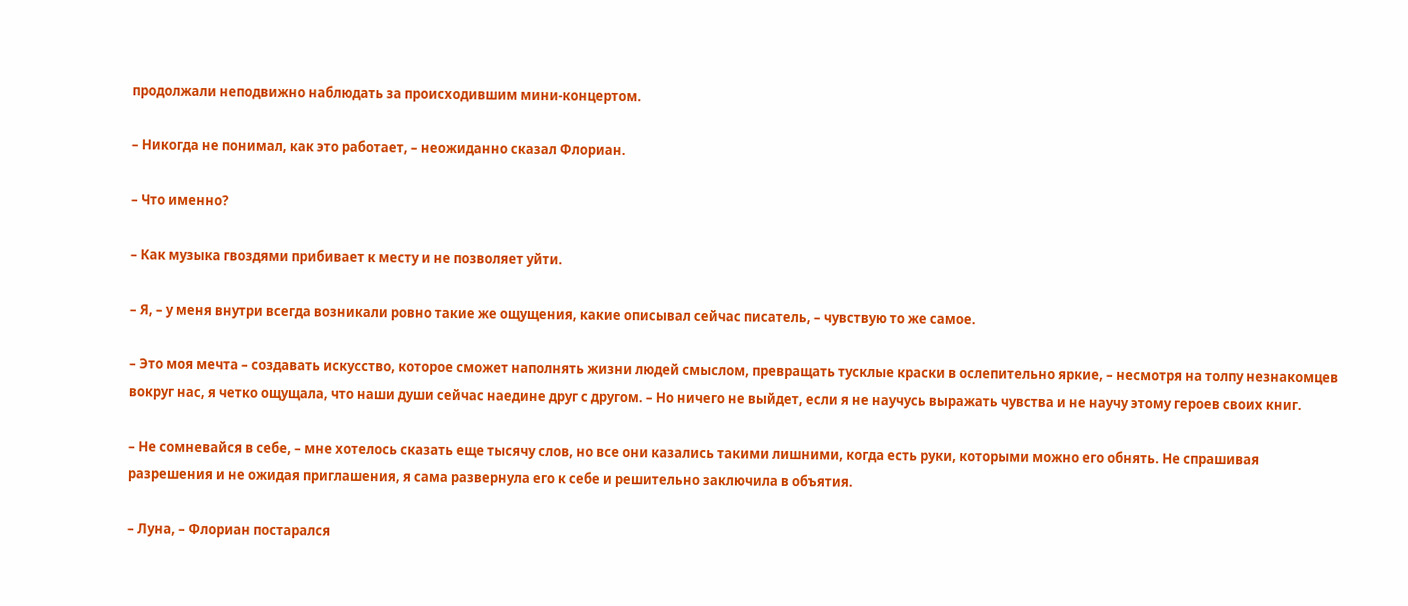продолжали неподвижно наблюдать за происходившим мини-концертом.

– Никогда не понимал, как это работает, – неожиданно сказал Флориан.

– Что именно?

– Как музыка гвоздями прибивает к месту и не позволяет уйти.

– Я, – у меня внутри всегда возникали ровно такие же ощущения, какие описывал сейчас писатель, – чувствую то же самое.

– Это моя мечта – создавать искусство, которое сможет наполнять жизни людей смыслом, превращать тусклые краски в ослепительно яркие, – несмотря на толпу незнакомцев вокруг нас, я четко ощущала, что наши души сейчас наедине друг с другом. – Но ничего не выйдет, если я не научусь выражать чувства и не научу этому героев своих книг.

– Не сомневайся в себе, – мне хотелось сказать еще тысячу слов, но все они казались такими лишними, когда есть руки, которыми можно его обнять. Не спрашивая разрешения и не ожидая приглашения, я сама развернула его к себе и решительно заключила в объятия.

– Луна, – Флориан постарался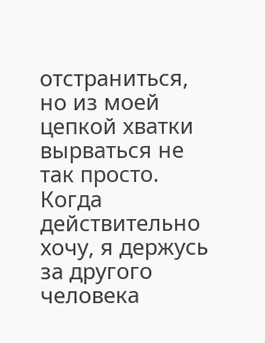отстраниться, но из моей цепкой хватки вырваться не так просто. Когда действительно хочу, я держусь за другого человека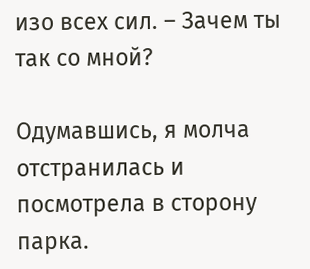изо всех сил. – Зачем ты так со мной?

Одумавшись, я молча отстранилась и посмотрела в сторону парка.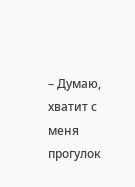– Думаю, хватит с меня прогулок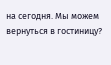на сегодня. Мы можем вернуться в гостиницу?